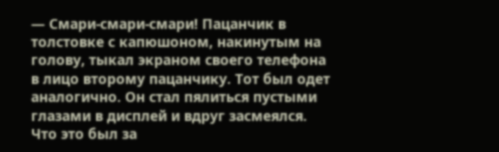— Смари-смари-смари! Пацанчик в толстовке с капюшоном, накинутым на голову, тыкал экраном своего телефона в лицо второму пацанчику. Тот был одет аналогично. Он стал пялиться пустыми глазами в дисплей и вдруг засмеялся. Что это был за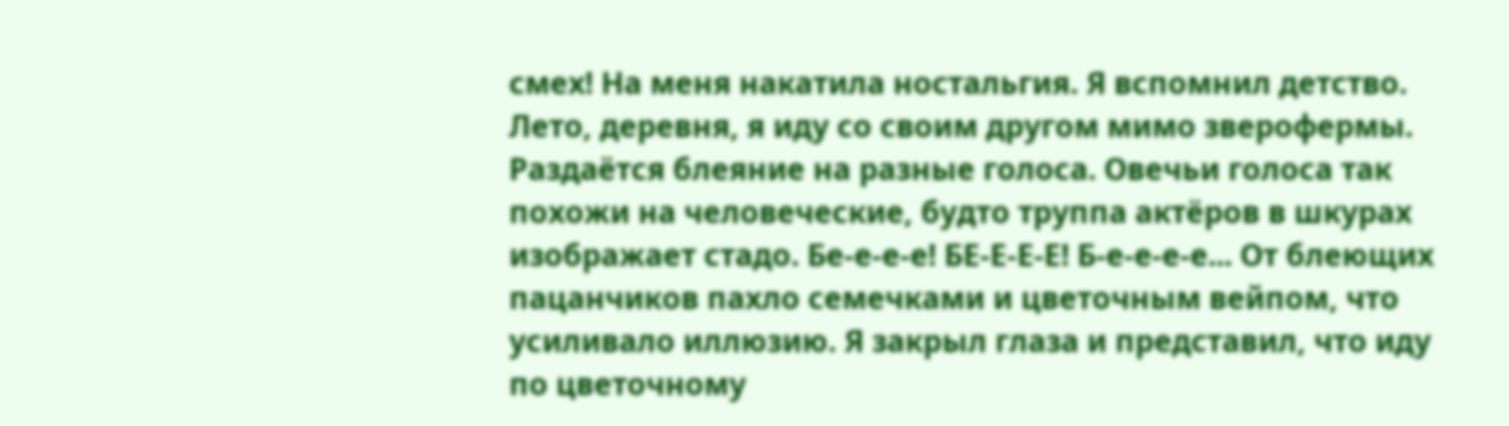смех! На меня накатила ностальгия. Я вспомнил детство. Лето, деревня, я иду со своим другом мимо зверофермы. Раздаётся блеяние на разные голоса. Овечьи голоса так похожи на человеческие, будто труппа актёров в шкурах изображает стадо. Бе-е-е-е! БЕ-Е-Е-Е! Б-е-е-е-е... От блеющих пацанчиков пахло семечками и цветочным вейпом, что усиливало иллюзию. Я закрыл глаза и представил, что иду по цветочному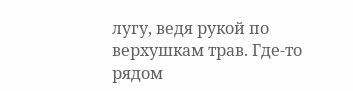лугу, ведя рукой по верхушкам трав. Где-то рядом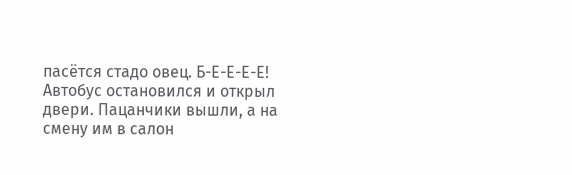пасётся стадо овец. Б-Е-Е-Е-Е! Автобус остановился и открыл двери. Пацанчики вышли, а на смену им в салон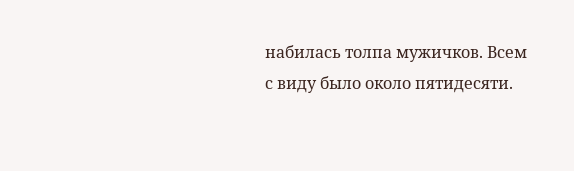набилась толпа мужичков. Всем с виду было около пятидесяти.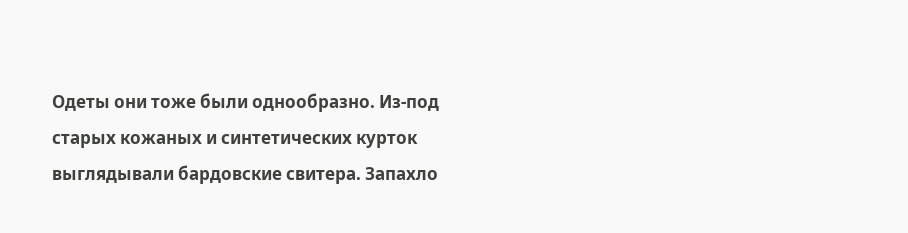Одеты они тоже были однообразно. Из-под старых кожаных и синтетических курток выглядывали бардовские свитера. Запахло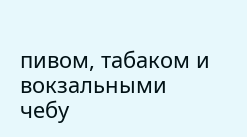пивом, табаком и вокзальными чебу